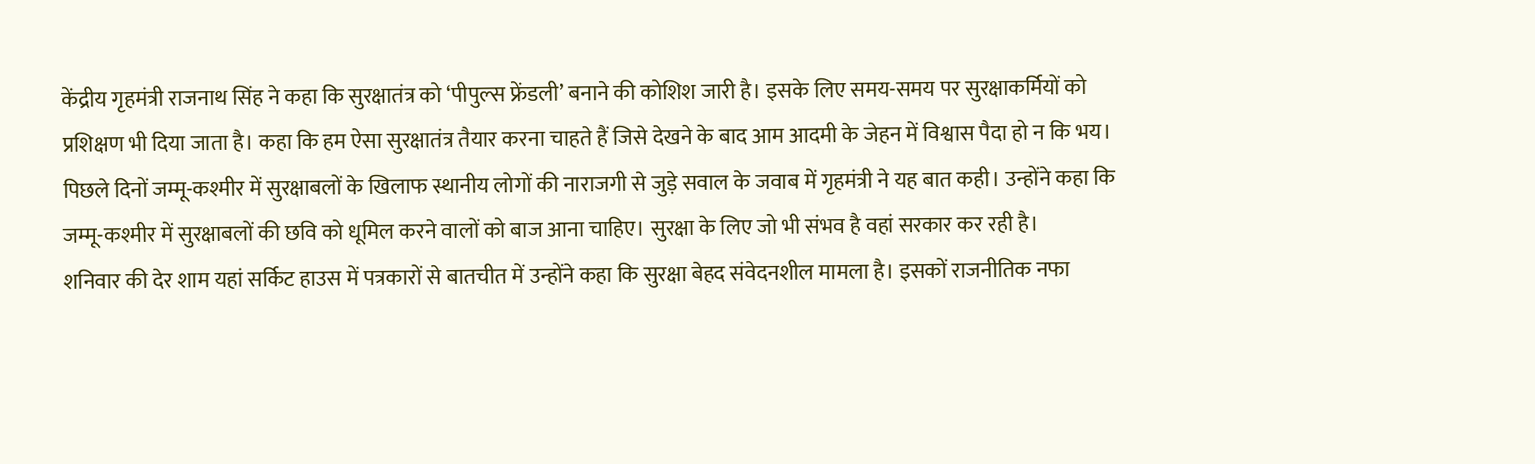केंद्रीय गृहमंत्री राजनाथ सिंह ने कहा कि सुरक्षातंत्र को ‘पीपुल्स फ्रेंडली’ बनाने की कोशिश जारी है। इसके लिए समय-समय पर सुरक्षाकर्मियों को प्रशिक्षण भी दिया जाता है। कहा कि हम ऐसा सुरक्षातंत्र तैयार करना चाहते हैं जिसे देखने के बाद आम आदमी के जेहन में विश्वास पैदा हो न कि भय। पिछले दिनों जम्मू-कश्मीर में सुरक्षाबलों के खिलाफ स्थानीय लोगों की नाराजगी से जुड़े सवाल के जवाब में गृहमंत्री ने यह बात कही। उन्होंने कहा कि जम्मू-कश्मीर में सुरक्षाबलों की छवि को धूमिल करने वालों को बाज आना चाहिए। सुरक्षा के लिए जो भी संभव है वहां सरकार कर रही है।
शनिवार की देर शाम यहां सर्किट हाउस में पत्रकारों से बातचीत में उन्होंने कहा कि सुरक्षा बेहद संवेदनशील मामला है। इसकों राजनीतिक नफा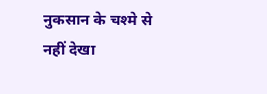नुकसान के चश्मे से नहीं देखा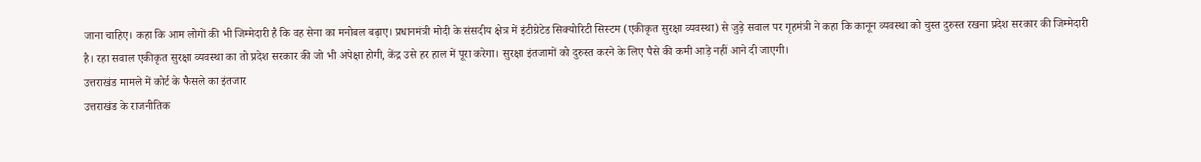जाना चाहिए। कहा कि आम लोगों की भी जिम्मेदारी है कि वह सेना का मनोबल बढ़ाए। प्रधानमंत्री मोदी के संसदीय क्षेत्र में इंटीग्रेटेड सिक्योरिटी सिस्टम (एकीकृत सुरक्षा व्यवस्था) से जुड़े सवाल पर गृहमंत्री ने कहा कि कानून व्यवस्था को चुस्त दुरुस्त रखना प्रदेश सरकार की जिम्मेदारी है। रहा सवाल एकीकृत सुरक्षा व्यवस्था का तो प्रदेश सरकार की जो भी अपेक्षा होगी, केंद्र उसे हर हाल में पूरा करेगा। सुरक्षा इंतजामों को दुरुस्त करने के लिए पैसे की कमी आड़े नहीं आने दी जाएगी।
उत्तराखंड मामले में कोर्ट के फैसले का इंतजार
उत्तराखंड के राजनीतिक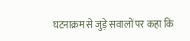घटनाक्रम से जुड़े सवालों पर कहा कि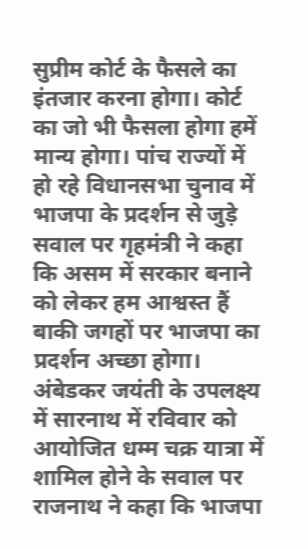सुप्रीम कोर्ट के फैसले का इंतजार करना होगा। कोर्ट का जो भी फैसला होगा हमें मान्य होगा। पांच राज्यों में हो रहे विधानसभा चुनाव में भाजपा के प्रदर्शन से जुड़े सवाल पर गृहमंत्री ने कहा कि असम में सरकार बनाने को लेकर हम आश्वस्त हैं बाकी जगहों पर भाजपा का प्रदर्शन अच्छा होगा। अंबेडकर जयंती के उपलक्ष्य में सारनाथ में रविवार को आयोजित धम्म चक्र यात्रा में शामिल होने के सवाल पर राजनाथ ने कहा कि भाजपा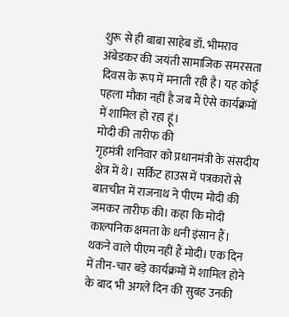शुरू से ही बाबा साहेब डॉ. भीमराव अंबेडकर की जयंती सामाजिक समरसता दिवस के रूप में मनाती रही है। यह कोई पहला मौका नहीं है जब मैं ऐसे कार्यक्रमों में शामिल हो रहा हूं।
मोदी की तारीफ की
गृहमंत्री शनिवार को प्रधानमंत्री के संसदीय क्षेत्र में थे। सर्किट हाउस में पत्रकारों से बातचीत में राजनाथ ने पीएम मोदी की जमकर तारीफ की। कहा कि मोदी काल्पनिक क्षमता के धनी इंसान हैं। थकने वाले पीएम नहीं हैं मोदी। एक दिन में तीन-चार बड़े कार्यक्रमों में शामिल होने के बाद भी अगले दिन की सुबह उनकी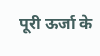पूरी ऊर्जा के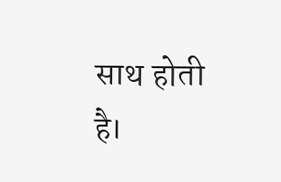साथ होती है।